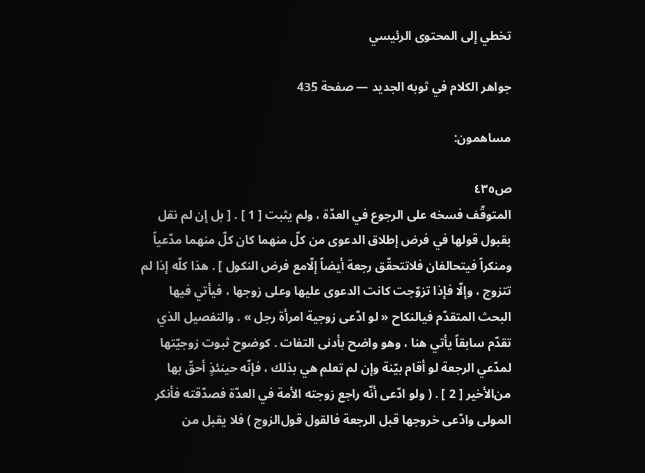تخطي إلى المحتوى الرئيسي

جواهر الكلام في ثوبه الجديد — صفحة 435

مساهمون:

ص٤٣٥
المتوقّف فسخه على الرجوع في العدّة ، ولم يثبت [ 1 ] . [ بل إن لم نقل بقبول قولها في فرض إطلاق الدعوى من كلّ منهما كان كلّ منهما مدّعياً ومنكراً فيتحالفان فلاتتحقّق رجعة أيضاً إلّامع فرض النكول ] . هذا كلّه إذا لم تتزوج ، وإلّا فإذا تزوّجت كانت الدعوى عليها وعلى زوجها ، فيأتي فيها البحث المتقدّم فيالنكاح « لو ادّعى زوجية امرأة رجل » . والتفصيل الذي تقدّم سابقاً يأتي هنا ، وهو واضح بأدنى التفات . كوضوح ثبوت زوجيّتها لمدّعي الرجعة لو أقام بيّنة وإن لم تعلم هي بذلك ، فإنّه حينئذٍ أحقّ بها من‌الأخير [ 2 ] . ( ولو ادّعى أنّه راجع زوجته الأمة في العدّة فصدّقته فأنكر المولى وادّعى خروجها قبل الرجعة فالقول قول‌الزوج ) فلا يقبل من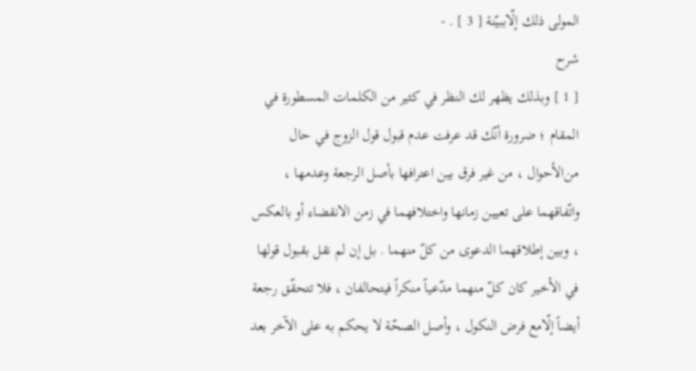المولى ذلك إلّاببيّنة [ 3 ] . -
شرح
[ 1 ] وبذلك يظهر لك النظر في كثير من الكلمات المسطورة في المقام ؛ ضرورة أنّك قد عرفت عدم قبول قول الزوج في حال من‌الأحوال ، من غير فرق بين اعترافها بأصل الرجعة وعدمها ، واتّفاقهما على تعيين زمانها واختلافهما في زمن الانقضاء أو بالعكس ، وبين إطلاقهما الدعوى من كلّ منهما . بل إن لم نقل بقبول قولها في الأخير كان كلّ منهما مدّعياً منكراً فيتحالفان ، فلا تتحقّق رجعة أيضاً إلّامع فرض النكول ، وأصل الصحّة لا يحكم به على الآخر بعد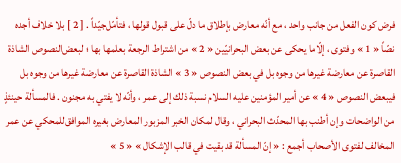فرض كون الفعل من جانب واحد ، مع أنّه معارض بإطلاق ما دلّ على قبول قولها ، فتأمّل‌جيّداً . [ 2 ] بلا خلاف أجده نصّاً « 1 » وفتوى ، إلّاما يحكى عن بعض البحرانيّين « 2 » من اشتراط الرجعة بعلمها بها ؛ لبعض‌النصوص الشاذة القاصرة عن معارضة غيرها من وجوه بل في بعض النصوص « 3 » الشاذة القاصرة عن معارضة غيرها من وجوه بل فيبعض النصوص « 4 » عن أمير المؤمنين عليه السلام نسبة ذلك إلى عمر ، وأنّه لا يفتي به مجنون . فالمسألة حينئذٍ من الواضحات وإن أطنب بها المحدّث البحراني ، وقال لمكان الخبر المزبور المعارض بغيره الموافق‌للمحكي عن عمر المخالف لفتوى الأصحاب أجمع : « إنّ المسألة قد بقيت في قالب الإشكال » « 5 »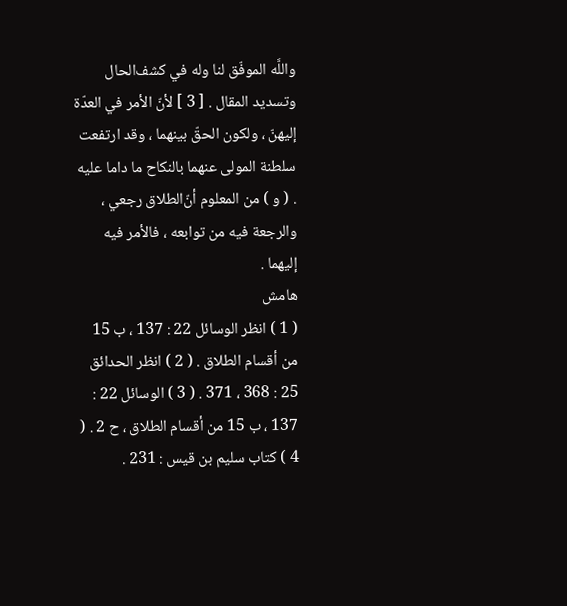واللَّه الموفّق لنا وله في كشف‌الحال وتسديد المقال . [ 3 ] لأنّ الأمر في العدّة إليهنّ ، ولكون الحقّ بينهما ، وقد ارتفعت سلطنة المولى عنهما بالنكاح ما داما عليه . ( و ) من المعلوم أن‌ّالطلاق رجعي ، والرجعة فيه من توابعه ، فالأمر فيه إليهما .
هامش
( 1 ) انظر الوسائل 22 : 137 ، ب 15 من أقسام الطلاق . ( 2 ) انظر الحدائق 25 : 368 ، 371 . ( 3 ) الوسائل 22 : 137 ، ب 15 من أقسام الطلاق ، ح 2 . ( 4 ) كتاب سليم بن قيس : 231 .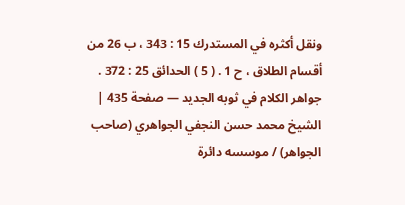ونقل أكثره في المستدرك 15 : 343 ، ب 26 من أقسام الطلاق ، ح 1 . ( 5 ) الحدائق 25 : 372 .
جواهر الكلام في ثوبه الجديد — صفحة 435 | الشيخ محمد حسن النجفي الجواهري (صاحب الجواهر) / موسسه دائرة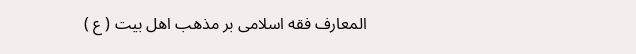المعارف فقه اسلامى بر مذهب اهل بيت ( ع )